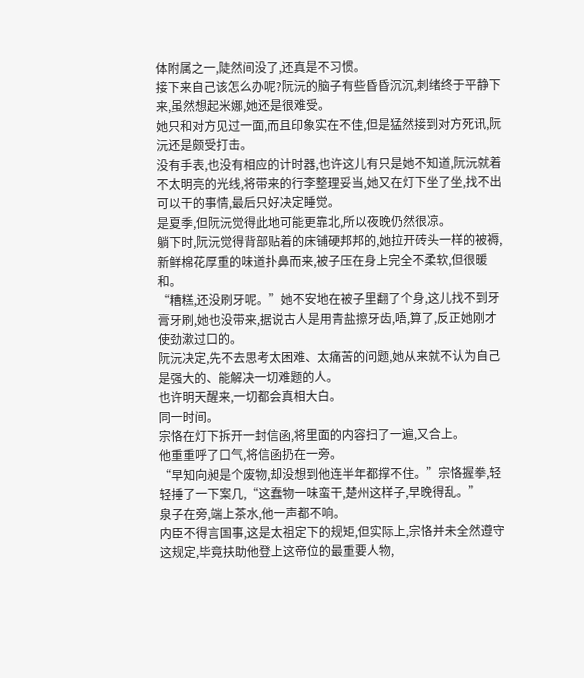体附属之一,陡然间没了,还真是不习惯。
接下来自己该怎么办呢?阮沅的脑子有些昏昏沉沉,刺绪终于平静下来,虽然想起米娜,她还是很难受。
她只和对方见过一面,而且印象实在不佳,但是猛然接到对方死讯,阮沅还是颇受打击。
没有手表,也没有相应的计时器,也许这儿有只是她不知道,阮沅就着不太明亮的光线,将带来的行李整理妥当,她又在灯下坐了坐,找不出可以干的事情,最后只好决定睡觉。
是夏季,但阮沅觉得此地可能更靠北,所以夜晚仍然很凉。
躺下时,阮沅觉得背部贴着的床铺硬邦邦的,她拉开砖头一样的被褥,新鲜棉花厚重的味道扑鼻而来,被子压在身上完全不柔软,但很暖和。
“糟糕,还没刷牙呢。”她不安地在被子里翻了个身,这儿找不到牙膏牙刷,她也没带来,据说古人是用青盐擦牙齿,唔,算了,反正她刚才使劲漱过口的。
阮沅决定,先不去思考太困难、太痛苦的问题,她从来就不认为自己是强大的、能解决一切难题的人。
也许明天醒来,一切都会真相大白。
同一时间。
宗恪在灯下拆开一封信函,将里面的内容扫了一遍,又合上。
他重重呼了口气,将信函扔在一旁。
“早知向昶是个废物,却没想到他连半年都撑不住。”宗恪握拳,轻轻捶了一下案几,“这蠢物一味蛮干,楚州这样子,早晚得乱。”
泉子在旁,端上茶水,他一声都不响。
内臣不得言国事,这是太祖定下的规矩,但实际上,宗恪并未全然遵守这规定,毕竟扶助他登上这帝位的最重要人物,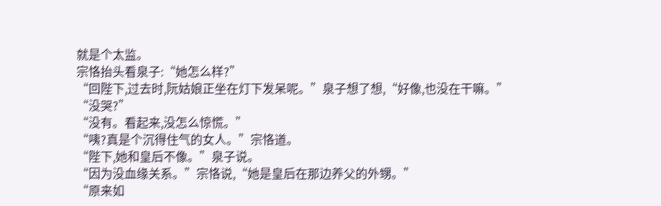就是个太监。
宗恪抬头看泉子:“她怎么样?”
“回陛下,过去时,阮姑娘正坐在灯下发呆呢。”泉子想了想,“好像,也没在干嘛。”
“没哭?”
“没有。看起来,没怎么惊慌。”
“咦?真是个沉得住气的女人。”宗恪道。
“陛下,她和皇后不像。”泉子说。
“因为没血缘关系。”宗恪说,“她是皇后在那边养父的外甥。”
“原来如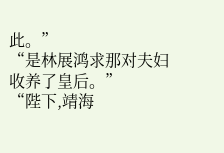此。”
“是林展鸿求那对夫妇收养了皇后。”
“陛下,靖海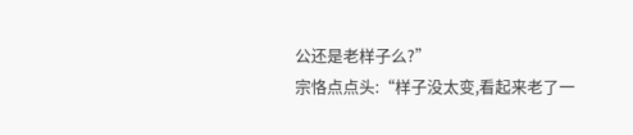公还是老样子么?”
宗恪点点头:“样子没太变,看起来老了一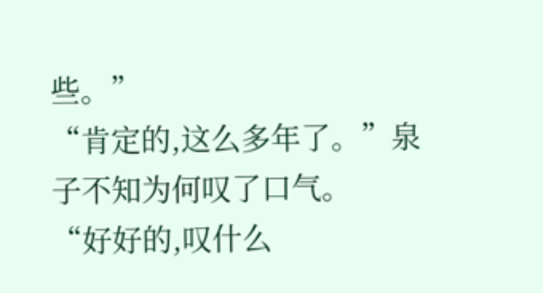些。”
“肯定的,这么多年了。”泉子不知为何叹了口气。
“好好的,叹什么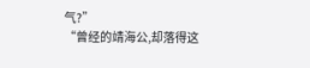气?”
“曾经的靖海公,却落得这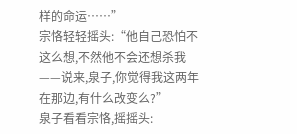样的命运……”
宗恪轻轻摇头:“他自己恐怕不这么想,不然他不会还想杀我——说来,泉子,你觉得我这两年在那边,有什么改变么?”
泉子看看宗恪,摇摇头: